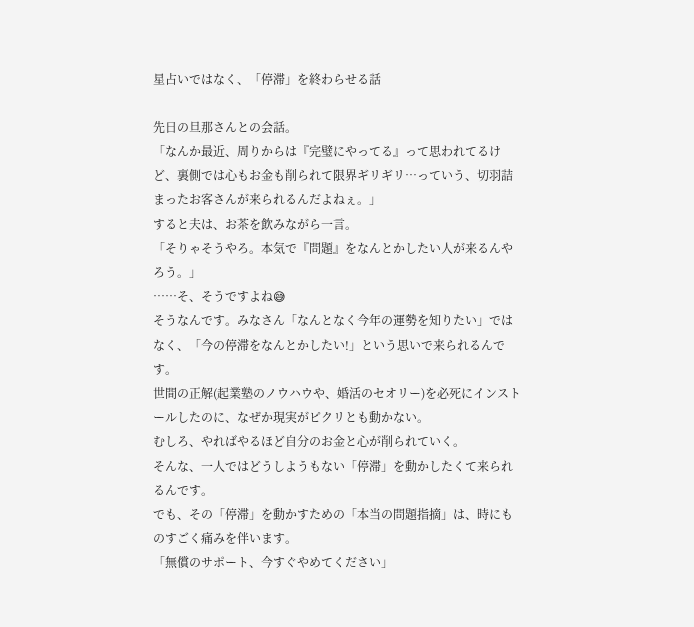星占いではなく、「停滞」を終わらせる話

先日の旦那さんとの会話。
「なんか最近、周りからは『完璧にやってる』って思われてるけど、裏側では心もお金も削られて限界ギリギリ…っていう、切羽詰まったお客さんが来られるんだよねぇ。」
すると夫は、お茶を飲みながら一言。
「そりゃそうやろ。本気で『問題』をなんとかしたい人が来るんやろう。」
……そ、そうですよね😅
そうなんです。みなさん「なんとなく今年の運勢を知りたい」ではなく、「今の停滞をなんとかしたい!」という思いで来られるんです。
世間の正解(起業塾のノウハウや、婚活のセオリー)を必死にインストールしたのに、なぜか現実がピクリとも動かない。
むしろ、やればやるほど自分のお金と心が削られていく。
そんな、一人ではどうしようもない「停滞」を動かしたくて来られるんです。
でも、その「停滞」を動かすための「本当の問題指摘」は、時にものすごく痛みを伴います。
「無償のサポート、今すぐやめてください」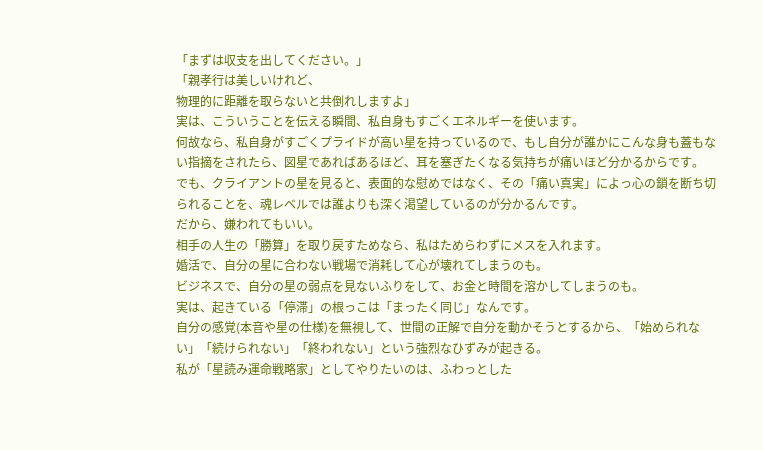「まずは収支を出してください。」
「親孝行は美しいけれど、
物理的に距離を取らないと共倒れしますよ」
実は、こういうことを伝える瞬間、私自身もすごくエネルギーを使います。
何故なら、私自身がすごくプライドが高い星を持っているので、もし自分が誰かにこんな身も蓋もない指摘をされたら、図星であればあるほど、耳を塞ぎたくなる気持ちが痛いほど分かるからです。
でも、クライアントの星を見ると、表面的な慰めではなく、その「痛い真実」によっ心の鎖を断ち切られることを、魂レベルでは誰よりも深く渇望しているのが分かるんです。
だから、嫌われてもいい。
相手の人生の「勝算」を取り戻すためなら、私はためらわずにメスを入れます。
婚活で、自分の星に合わない戦場で消耗して心が壊れてしまうのも。
ビジネスで、自分の星の弱点を見ないふりをして、お金と時間を溶かしてしまうのも。
実は、起きている「停滞」の根っこは「まったく同じ」なんです。
自分の感覚(本音や星の仕様)を無視して、世間の正解で自分を動かそうとするから、「始められない」「続けられない」「終われない」という強烈なひずみが起きる。
私が「星読み運命戦略家」としてやりたいのは、ふわっとした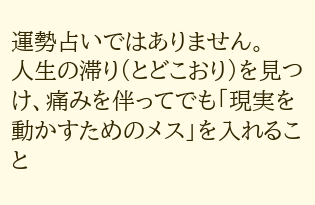運勢占いではありません。
人生の滞り(とどこおり)を見つけ、痛みを伴ってでも「現実を動かすためのメス」を入れること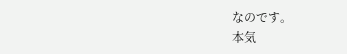なのです。
本気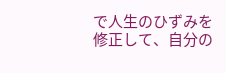で人生のひずみを修正して、自分の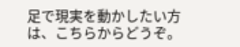足で現実を動かしたい方は、こちらからどうぞ。